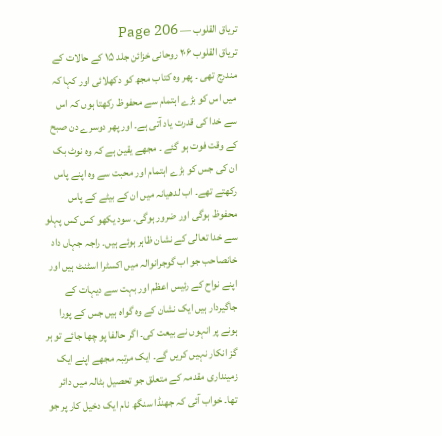تریاق القلوب — Page 206
تریاق القلوب ۲۰۶ روحانی خزائن جلد ۱۵ کے حالات کے مندرج تھی ۔ پھر وہ کتاب مجھ کو دکھلائی اور کہا کہ میں اس کو بڑے اہتمام سے محفوظ رکھتا ہوں کہ اس سے خدا کی قدرت یاد آتی ہے۔ اور پھر دوسرے دن صبح کے وقت فوت ہو گئے ۔ مجھے یقین ہے کہ وہ نوٹ بک ان کی جس کو بڑے اہتمام اور محبت سے وہ اپنے پاس رکھتے تھے۔ اب لدھیانہ میں ان کے بیٹے کے پاس محفوظ ہوگی اور ضرور ہوگی۔ سود یکھو کس کس پہلو سے خدا تعالی کے نشان ظاہر ہوئے ہیں۔ راجہ جہاں داد خانصاحب جو اب گوجرانوالہ میں اکسٹرا اسٹنٹ ہیں اور اپنے نواح کے رئیس اعظم اور بہت سے دیہات کے جاگیردار ہیں ایک نشان کے وہ گواہ ہیں جس کے پورا ہونے پر انہوں نے بیعت کی۔ اگر حالفا پو چھا جائے تو ہر گز انکار نہیں کریں گے۔ ایک مرتبہ مجھے اپنے ایک زمینداری مقدمہ کے متعلق جو تحصیل بٹالہ میں دائر تھا۔ خواب آئی کہ جھنڈا سنگھ نام ایک دخیل کار پر جو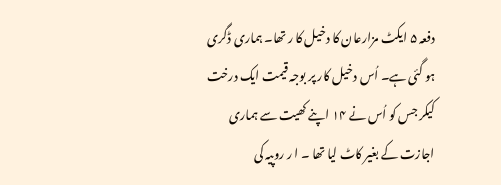دفعہ ۵ ایکٹ مزارعان کا دخیل کا ر تھا۔ ہماری ڈگری ہو گئی ہے۔ اُس دخیل کار پر بوجہ قیمت ایک درخت کیکر جس کو اُس نے ۱۴ اپنے کھیت سے ہماری اجازت کے بغیر کاٹ لیا تھا ۔ ا ر روپیہ کی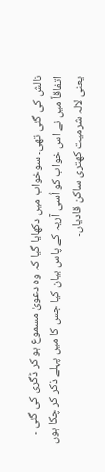نالش کی گئی تھی۔ سوخواب میں دکھایا گیا کہ وہ دعویٰ مسموع ہو کر ڈگری کی گئی ۔ اتفاقاً میں نے اس خواب کو اُسی آریہ کے پاس بیان کیا جس کا میں پہلے ذکر کر چکا ہوں یعنی لالہ شرمیت کھتری ساکن قادیاں۔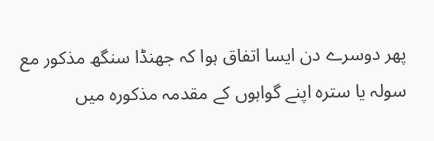پھر دوسرے دن ایسا اتفاق ہوا کہ جھنڈا سنگھ مذکور مع سولہ یا سترہ اپنے گواہوں کے مقدمہ مذکورہ میں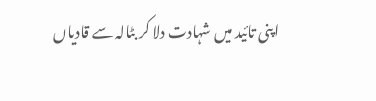اپنی تائید میں شہادت دلا کر بٹالہ سے قادیاں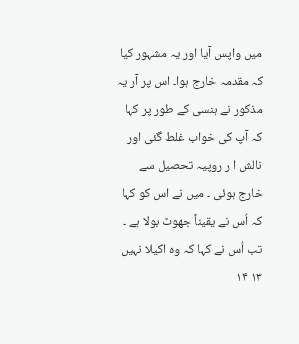میں واپس آیا اور یہ مشہور کیا کہ مقدمہ خارج ہوا۔ اس پر آر یہ مذکور نے ہنسی کے طور پر کہا کہ آپ کی خواب غلط گئی اور نالش ا ر روپیہ تحصیل سے خارج ہوئی ۔ میں نے اس کو کہا کہ اُس نے یقیناً جھوٹ بولا ہے ۔ تب اُس نے کہا کہ وہ اکیلا نہیں ۱۳ ۱۴